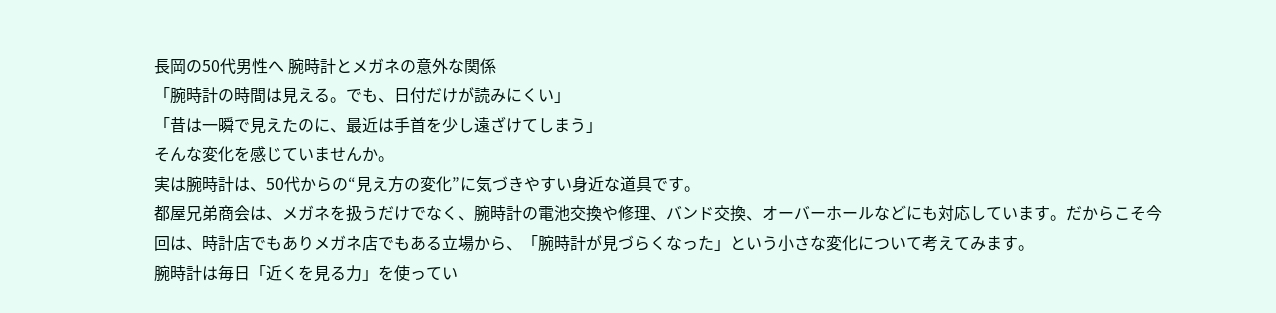長岡の50代男性へ 腕時計とメガネの意外な関係
「腕時計の時間は見える。でも、日付だけが読みにくい」
「昔は一瞬で見えたのに、最近は手首を少し遠ざけてしまう」
そんな変化を感じていませんか。
実は腕時計は、50代からの“見え方の変化”に気づきやすい身近な道具です。
都屋兄弟商会は、メガネを扱うだけでなく、腕時計の電池交換や修理、バンド交換、オーバーホールなどにも対応しています。だからこそ今回は、時計店でもありメガネ店でもある立場から、「腕時計が見づらくなった」という小さな変化について考えてみます。
腕時計は毎日「近くを見る力」を使ってい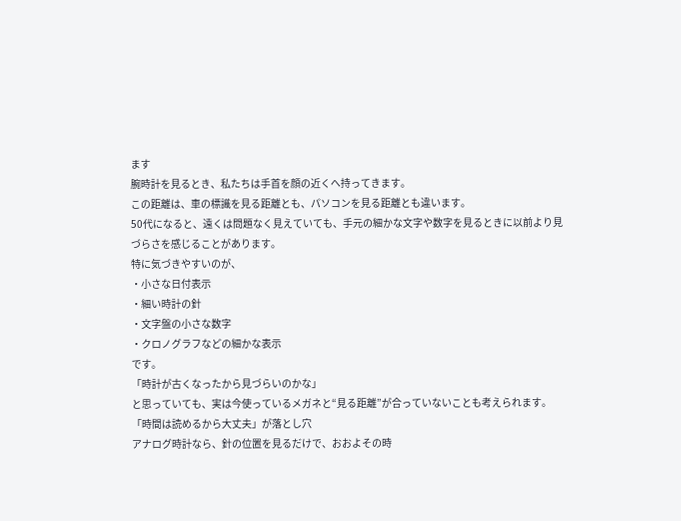ます
腕時計を見るとき、私たちは手首を顔の近くへ持ってきます。
この距離は、車の標識を見る距離とも、パソコンを見る距離とも違います。
50代になると、遠くは問題なく見えていても、手元の細かな文字や数字を見るときに以前より見づらさを感じることがあります。
特に気づきやすいのが、
・小さな日付表示
・細い時計の針
・文字盤の小さな数字
・クロノグラフなどの細かな表示
です。
「時計が古くなったから見づらいのかな」
と思っていても、実は今使っているメガネと“見る距離”が合っていないことも考えられます。
「時間は読めるから大丈夫」が落とし穴
アナログ時計なら、針の位置を見るだけで、おおよその時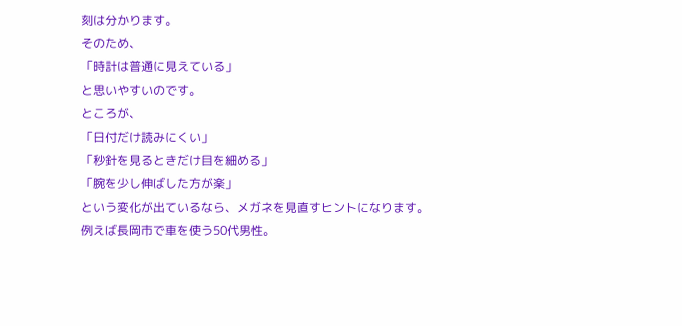刻は分かります。
そのため、
「時計は普通に見えている」
と思いやすいのです。
ところが、
「日付だけ読みにくい」
「秒針を見るときだけ目を細める」
「腕を少し伸ばした方が楽」
という変化が出ているなら、メガネを見直すヒントになります。
例えば長岡市で車を使う50代男性。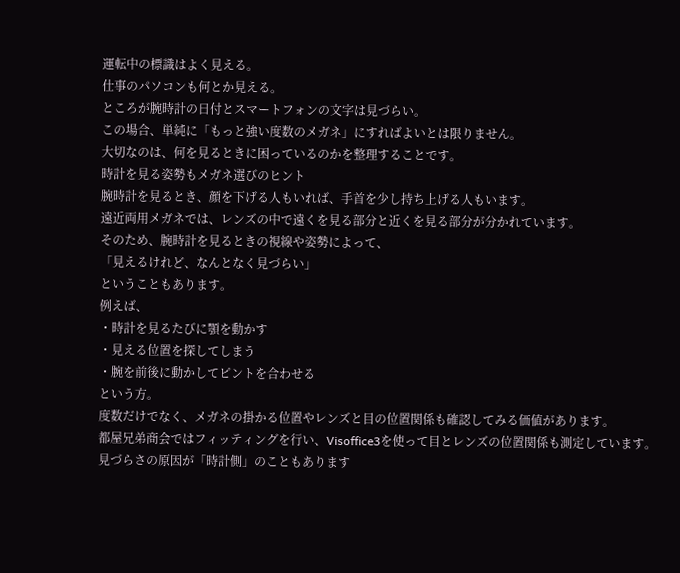運転中の標識はよく見える。
仕事のパソコンも何とか見える。
ところが腕時計の日付とスマートフォンの文字は見づらい。
この場合、単純に「もっと強い度数のメガネ」にすればよいとは限りません。
大切なのは、何を見るときに困っているのかを整理することです。
時計を見る姿勢もメガネ選びのヒント
腕時計を見るとき、顔を下げる人もいれば、手首を少し持ち上げる人もいます。
遠近両用メガネでは、レンズの中で遠くを見る部分と近くを見る部分が分かれています。
そのため、腕時計を見るときの視線や姿勢によって、
「見えるけれど、なんとなく見づらい」
ということもあります。
例えば、
・時計を見るたびに顎を動かす
・見える位置を探してしまう
・腕を前後に動かしてピントを合わせる
という方。
度数だけでなく、メガネの掛かる位置やレンズと目の位置関係も確認してみる価値があります。
都屋兄弟商会ではフィッティングを行い、Visoffice3を使って目とレンズの位置関係も測定しています。
見づらさの原因が「時計側」のこともあります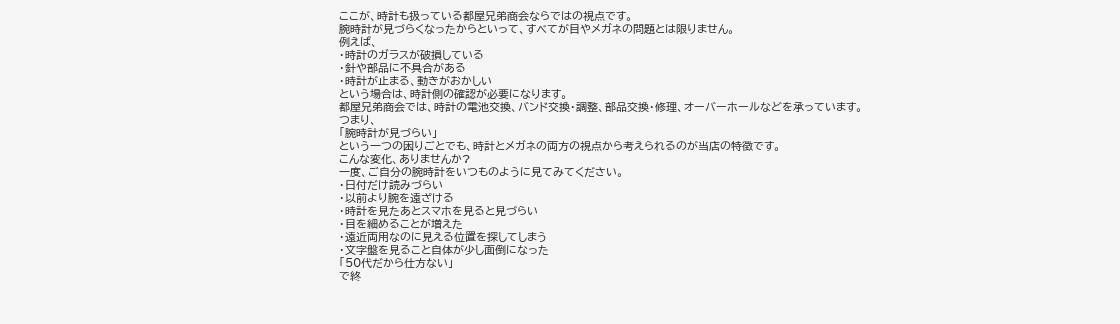ここが、時計も扱っている都屋兄弟商会ならではの視点です。
腕時計が見づらくなったからといって、すべてが目やメガネの問題とは限りません。
例えば、
・時計のガラスが破損している
・針や部品に不具合がある
・時計が止まる、動きがおかしい
という場合は、時計側の確認が必要になります。
都屋兄弟商会では、時計の電池交換、バンド交換・調整、部品交換・修理、オーバーホールなどを承っています。
つまり、
「腕時計が見づらい」
という一つの困りごとでも、時計とメガネの両方の視点から考えられるのが当店の特徴です。
こんな変化、ありませんか?
一度、ご自分の腕時計をいつものように見てみてください。
・日付だけ読みづらい
・以前より腕を遠ざける
・時計を見たあとスマホを見ると見づらい
・目を細めることが増えた
・遠近両用なのに見える位置を探してしまう
・文字盤を見ること自体が少し面倒になった
「50代だから仕方ない」
で終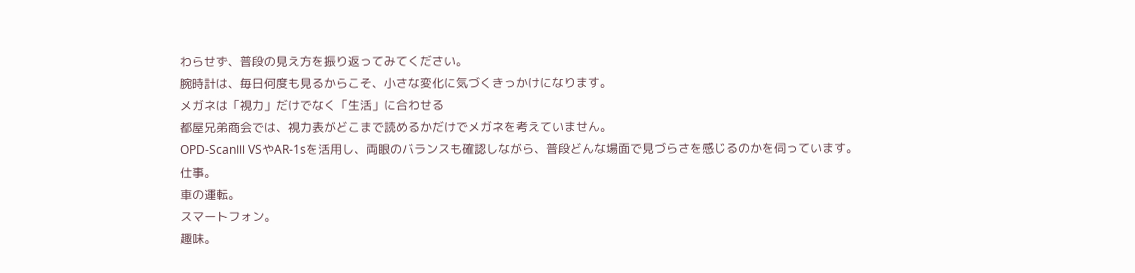わらせず、普段の見え方を振り返ってみてください。
腕時計は、毎日何度も見るからこそ、小さな変化に気づくきっかけになります。
メガネは「視力」だけでなく「生活」に合わせる
都屋兄弟商会では、視力表がどこまで読めるかだけでメガネを考えていません。
OPD-ScanⅢ VSやAR-1sを活用し、両眼のバランスも確認しながら、普段どんな場面で見づらさを感じるのかを伺っています。
仕事。
車の運転。
スマートフォン。
趣味。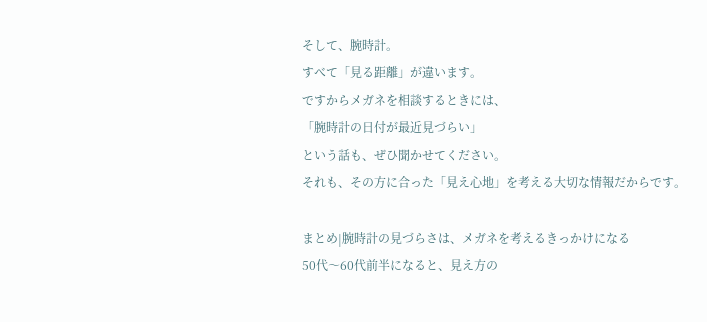そして、腕時計。
すべて「見る距離」が違います。
ですからメガネを相談するときには、
「腕時計の日付が最近見づらい」
という話も、ぜひ聞かせてください。
それも、その方に合った「見え心地」を考える大切な情報だからです。

まとめ|腕時計の見づらさは、メガネを考えるきっかけになる
50代〜60代前半になると、見え方の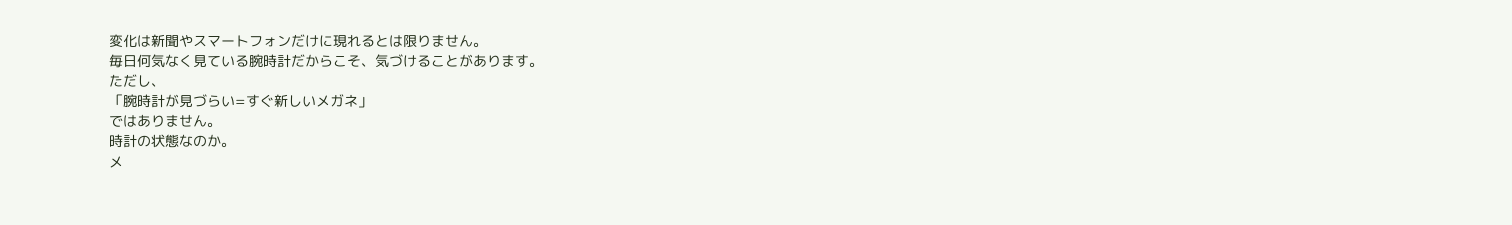変化は新聞やスマートフォンだけに現れるとは限りません。
毎日何気なく見ている腕時計だからこそ、気づけることがあります。
ただし、
「腕時計が見づらい=すぐ新しいメガネ」
ではありません。
時計の状態なのか。
メ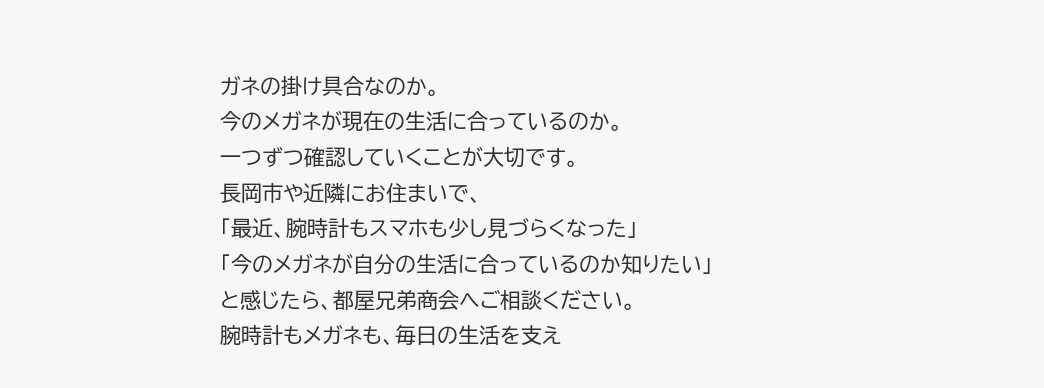ガネの掛け具合なのか。
今のメガネが現在の生活に合っているのか。
一つずつ確認していくことが大切です。
長岡市や近隣にお住まいで、
「最近、腕時計もスマホも少し見づらくなった」
「今のメガネが自分の生活に合っているのか知りたい」
と感じたら、都屋兄弟商会へご相談ください。
腕時計もメガネも、毎日の生活を支え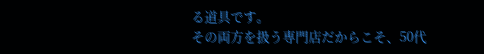る道具です。
その両方を扱う専門店だからこそ、50代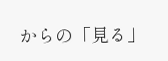からの「見る」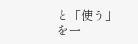と「使う」を一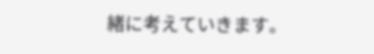緒に考えていきます。